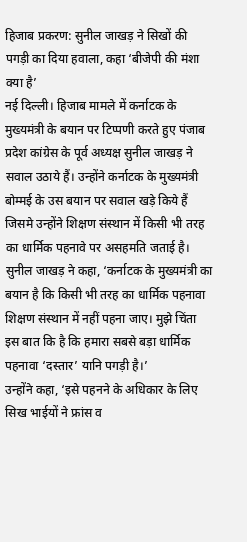हिजाब प्रकरण: सुनील जाखड़ ने सिखों की पगड़ी का दिया हवाला, कहा ‘बीजेपी की मंशा क्या है’
नई दिल्ली। हिजाब मामले में कर्नाटक के मुख्यमंत्री के बयान पर टिप्पणी करते हुए पंजाब प्रदेश कांग्रेस के पूर्व अध्यक्ष सुनील जाखड़ ने सवाल उठाये हैं। उन्होंने कर्नाटक के मुख्यमंत्री बोम्मई के उस बयान पर सवाल खड़े किये हैं जिसमे उन्होंने शिक्षण संस्थान में किसी भी तरह का धार्मिक पहनावे पर असहमति जताई है।
सुनील जाखड़ ने कहा, ‘कर्नाटक के मुख्यमंत्री का बयान है कि किसी भी तरह का धार्मिक पहनावा शिक्षण संस्थान में नहीं पहना जाए। मुझे चिंता इस बात कि है कि हमारा सबसे बड़ा धार्मिक पहनावा ‘दस्तार’ यानि पगड़ी है।’
उन्होंने कहा, ‘इसे पहनने के अधिकार के लिए सिख भाईयों ने फ्रांस व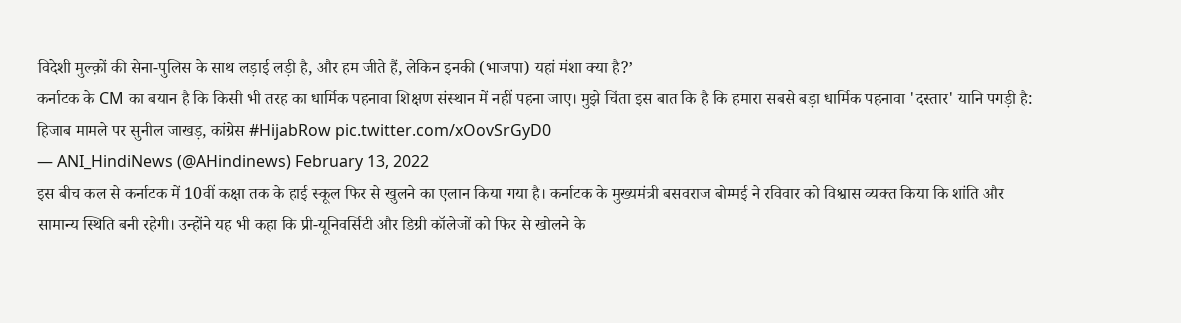विदेशी मुल्क़ों की सेना-पुलिस के साथ लड़ाई लड़ी है, और हम जीते हैं, लेकिन इनकी (भाजपा) यहां मंशा क्या है?’
कर्नाटक के CM का बयान है कि किसी भी तरह का धार्मिक पहनावा शिक्षण संस्थान में नहीं पहना जाए। मुझे चिंता इस बात कि है कि हमारा सबसे बड़ा धार्मिक पहनावा 'दस्तार' यानि पगड़ी है: हिजाब मामले पर सुनील जाखड़, कांग्रेस #HijabRow pic.twitter.com/xOovSrGyD0
— ANI_HindiNews (@AHindinews) February 13, 2022
इस बीच कल से कर्नाटक में 10वीं कक्षा तक के हाई स्कूल फिर से खुलने का एलान किया गया है। कर्नाटक के मुख्यमंत्री बसवराज बोम्मई ने रविवार को विश्वास व्यक्त किया कि शांति और सामान्य स्थिति बनी रहेगी। उन्होंने यह भी कहा कि प्री-यूनिवर्सिटी और डिग्री कॉलेजों को फिर से खोलने के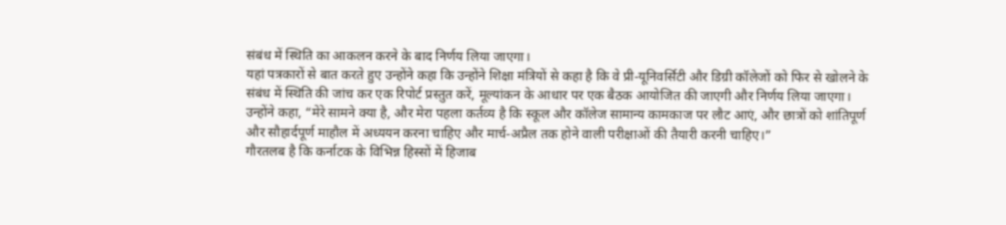संबंध में स्थिति का आकलन करने के बाद निर्णय लिया जाएगा।
यहां पत्रकारों से बात करते हुए उन्होंने कहा कि उन्होंने शिक्षा मंत्रियों से कहा है कि वे प्री-यूनिवर्सिटी और डिग्री कॉलेजों को फिर से खोलने के संबंध में स्थिति की जांच कर एक रिपोर्ट प्रस्तुत करें, मूल्यांकन के आधार पर एक बैठक आयोजित की जाएगी और निर्णय लिया जाएगा।
उन्होंने कहा, “मेरे सामने क्या है, और मेरा पहला कर्तव्य है कि स्कूल और कॉलेज सामान्य कामकाज पर लौट आएं, और छात्रों को शांतिपूर्ण और सौहार्दपूर्ण माहौल में अध्ययन करना चाहिए और मार्च-अप्रैल तक होने वाली परीक्षाओं की तैयारी करनी चाहिए।”
गौरतलब है कि कर्नाटक के विभिन्न हिस्सों में हिजाब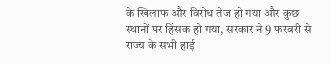के खिलाफ और विरोध तेज हो गया और कुछ स्थानों पर हिंसक हो गया, सरकार ने 9 फरवरी से राज्य के सभी हाई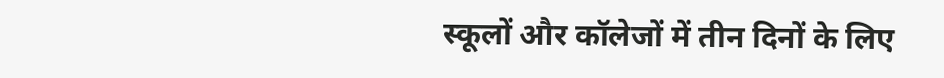स्कूलों और कॉलेजों में तीन दिनों के लिए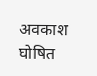अवकाश घोषित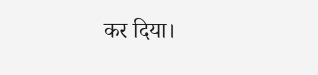कर दिया।